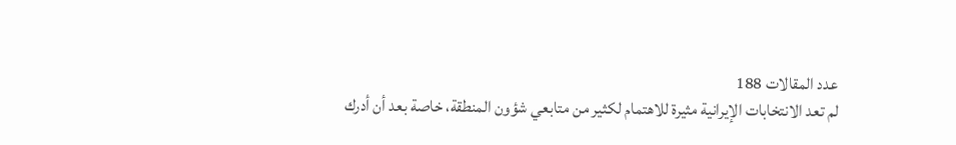عدد المقالات 188
لم تعد الانتخابات الإيرانية مثيرة للاهتمام لكثير من متابعي شؤون المنطقة، خاصة بعد أن أدرك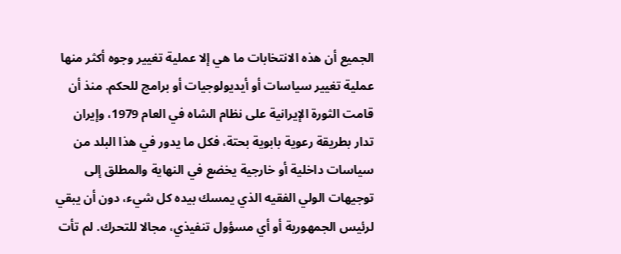الجميع أن هذه الانتخابات ما هي إلا عملية تغيير وجوه أكثر منها عملية تغيير سياسات أو أيديولوجيات أو برامج للحكم. منذ أن قامت الثورة الإيرانية على نظام الشاه في العام 1979، وإيران تدار بطريقة رعوية بابوية بحتة، فكل ما يدور في هذا البلد من سياسات داخلية أو خارجية يخضع في النهاية والمطلق إلى توجيهات الولي الفقيه الذي يمسك بيده كل شيء، دون أن يبقي لرئيس الجمهورية أو أي مسؤول تنفيذي، مجالا للتحرك. لم تأت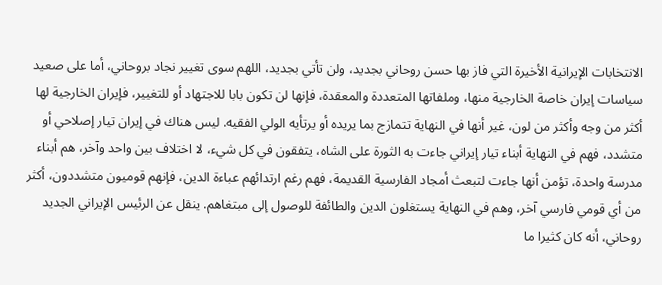الانتخابات الإيرانية الأخيرة التي فاز بها حسن روحاني بجديد، ولن تأتي بجديد، اللهم سوى تغيير نجاد بروحاني، أما على صعيد سياسات إيران خاصة الخارجية منها، وملفاتها المتعددة والمعقدة، فإنها لن تكون بابا للاجتهاد أو للتغيير، فإيران الخارجية لها أكثر من وجه وأكثر من لون، غير أنها في النهاية تتمازج بما يريده أو يرتأيه الولي الفقيه. ليس هناك في إيران تيار إصلاحي أو متشدد، فهم في النهاية أبناء تيار إيراني جاءت به الثورة على الشاه، يتفقون في كل شيء، لا اختلاف بين واحد وآخر، هم أبناء مدرسة واحدة، تؤمن أنها جاءت لتبعث أمجاد الفارسية القديمة، فهم رغم ارتدائهم عباءة الدين، فإنهم قوميون متشددون، أكثر من أي قومي فارسي آخر، وهم في النهاية يستغلون الدين والطائفة للوصول إلى مبتغاهم. ينقل عن الرئيس الإيراني الجديد روحاني، أنه كان كثيرا ما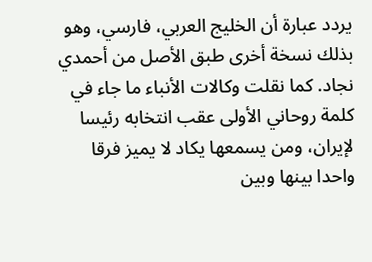يردد عبارة أن الخليج العربي، فارسي، وهو بذلك نسخة أخرى طبق الأصل من أحمدي نجاد. كما نقلت وكالات الأنباء ما جاء في كلمة روحاني الأولى عقب انتخابه رئيسا لإيران، ومن يسمعها يكاد لا يميز فرقا واحدا بينها وبين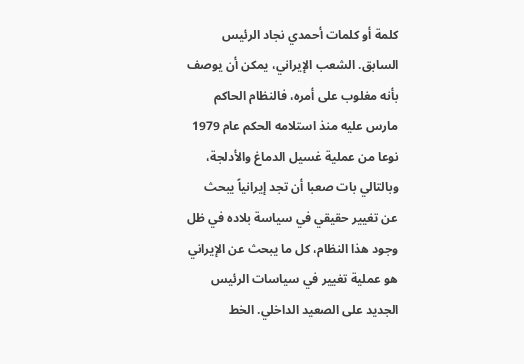كلمة أو كلمات أحمدي نجاد الرئيس السابق. الشعب الإيراني، يمكن أن يوصف بأنه مغلوب على أمره، فالنظام الحاكم مارس عليه منذ استلامه الحكم عام 1979 نوعا من عملية غسيل الدماغ والأدلجة، وبالتالي بات صعبا أن تجد إيرانياً يبحث عن تغيير حقيقي في سياسة بلاده في ظل وجود هذا النظام، كل ما يبحث عن الإيراني هو عملية تغيير في سياسات الرئيس الجديد على الصعيد الداخلي. الخط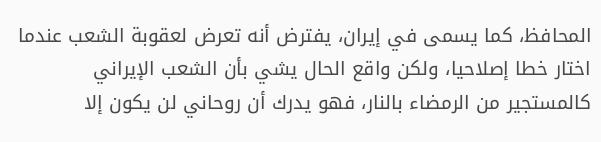المحافظ، كما يسمى في إيران، يفترض أنه تعرض لعقوبة الشعب عندما اختار خطا إصلاحيا، ولكن واقع الحال يشي بأن الشعب الإيراني كالمستجير من الرمضاء بالنار، فهو يدرك أن روحاني لن يكون إلا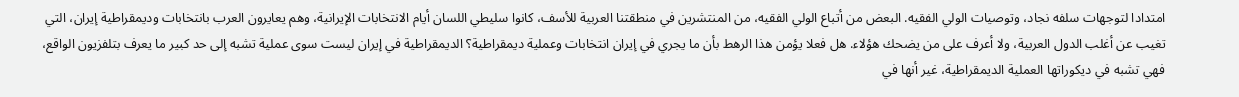امتدادا لتوجهات سلفه نجاد، وتوصيات الولي الفقيه. البعض من أتباع الولي الفقيه، من المنتشرين في منطقتنا العربية للأسف، كانوا سليطي اللسان أيام الانتخابات الإيرانية، وهم يعايرون العرب بانتخابات وديمقراطية إيران، التي تغيب عن أغلب الدول العربية، ولا أعرف على من يضحك هؤلاء. هل فعلا يؤمن هذا الرهط بأن ما يجري في إيران انتخابات وعملية ديمقراطية؟ الديمقراطية في إيران ليست سوى عملية تشبه إلى حد كبير ما يعرف بتلفزيون الواقع، فهي تشبه في ديكوراتها العملية الديمقراطية، غير أنها في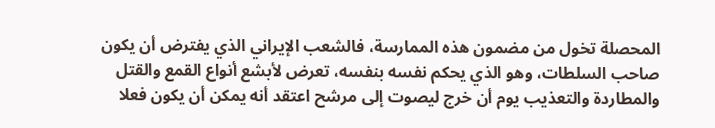المحصلة تخول من مضمون هذه الممارسة، فالشعب الإيراني الذي يفترض أن يكون صاحب السلطات، وهو الذي يحكم نفسه بنفسه، تعرض لأبشع أنواع القمع والقتل والمطاردة والتعذيب يوم أن خرج ليصوت إلى مرشح اعتقد أنه يمكن أن يكون فعلا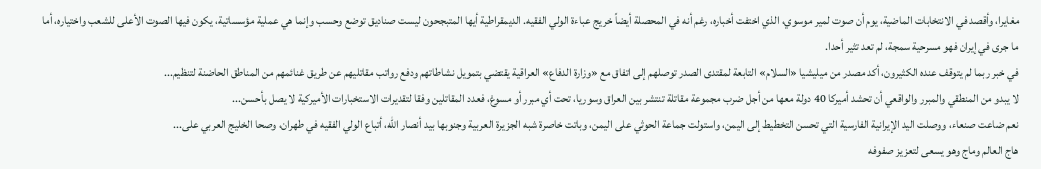مغايرا، وأقصد في الانتخابات الماضية، يوم أن صوت لمير موسوي، الذي اختفت أخباره، رغم أنه في المحصلة أيضاً خريج عباءة الولي الفقيه. الديمقراطية أيها المتبجحون ليست صناديق توضع وحسب وإنما هي عملية مؤسساتية، يكون فيها الصوت الأعلى للشعب واختياره، أما ما جرى في إيران فهو مسرحية سمجة، لم تعد تثير أحدا.
في خبر ربما لم يتوقف عنده الكثيرون، أكد مصدر من ميليشيا «السلام» التابعة لمقتدى الصدر توصلهم إلى اتفاق مع «وزارة الدفاع» العراقية يقتضي بتمويل نشاطاتهم ودفع رواتب مقاتليهم عن طريق غنائمهم من المناطق الحاضنة لتنظيم...
لا يبدو من المنطقي والمبرر والواقعي أن تحشد أميركا 40 دولة معها من أجل ضرب مجموعة مقاتلة تنتشر بين العراق وسوريا، تحت أي مبرر أو مسوغ، فعدد المقاتلين وفقا لتقديرات الاستخبارات الأميركية لا يصل بأحسن...
نعم ضاعت صنعاء، ووصلت اليد الإيرانية الفارسية التي تحسن التخطيط إلى اليمن، واستولت جماعة الحوثي على اليمن، وباتت خاصرة شبه الجزيرة العربية وجنوبها بيد أنصار الله، أتباع الولي الفقيه في طهران، وصحا الخليج العربي على...
هاج العالم وماج وهو يسعى لتعزيز صفوفه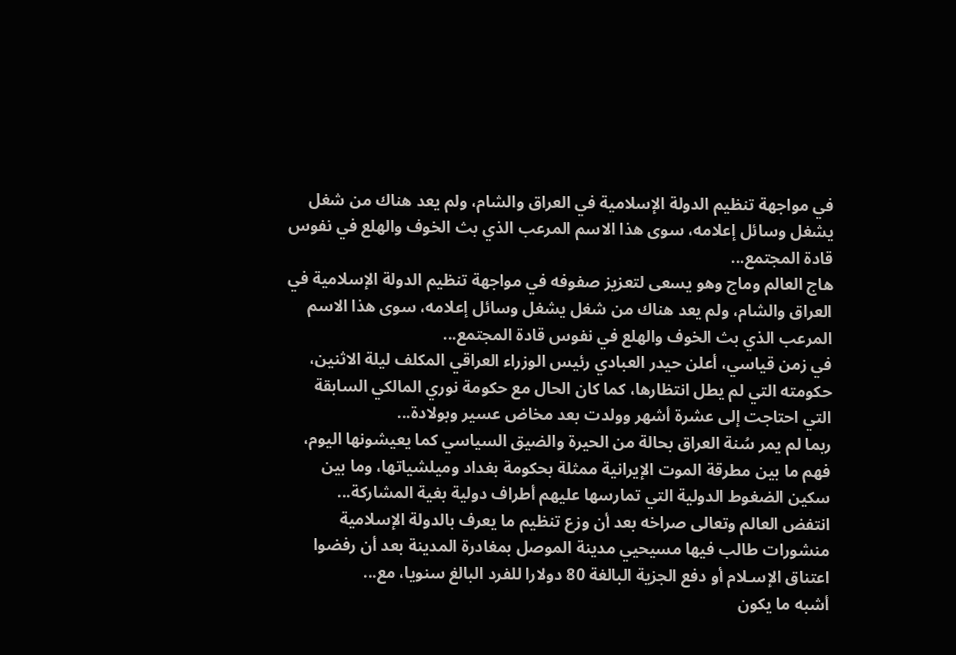في مواجهة تنظيم الدولة الإسلامية في العراق والشام، ولم يعد هناك من شغل يشغل وسائل إعلامه، سوى هذا الاسم المرعب الذي بث الخوف والهلع في نفوس قادة المجتمع...
هاج العالم وماج وهو يسعى لتعزيز صفوفه في مواجهة تنظيم الدولة الإسلامية في العراق والشام، ولم يعد هناك من شغل يشغل وسائل إعلامه، سوى هذا الاسم المرعب الذي بث الخوف والهلع في نفوس قادة المجتمع...
في زمن قياسي، أعلن حيدر العبادي رئيس الوزراء العراقي المكلف ليلة الاثنين، حكومته التي لم يطل انتظارها، كما كان الحال مع حكومة نوري المالكي السابقة التي احتاجت إلى عشرة أشهر وولدت بعد مخاض عسير وبولادة...
ربما لم يمر سُنة العراق بحالة من الحيرة والضيق السياسي كما يعيشونها اليوم، فهم ما بين مطرقة الموت الإيرانية ممثلة بحكومة بغداد وميلشياتها، وما بين سكين الضغوط الدولية التي تمارسها عليهم أطراف دولية بغية المشاركة...
انتفض العالم وتعالى صراخه بعد أن وزع تنظيم ما يعرف بالدولة الإسلامية منشورات طالب فيها مسيحيي مدينة الموصل بمغادرة المدينة بعد أن رفضوا اعتناق الإسـلام أو دفع الجزية البالغة 80 دولارا للفرد البالغ سنويا، مع...
أشبه ما يكون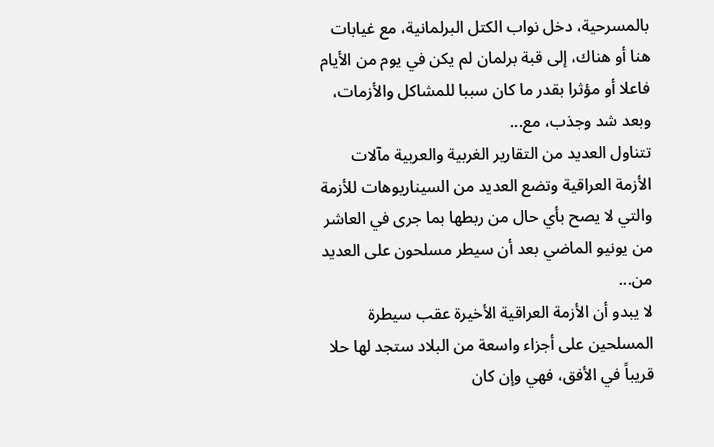بالمسرحية، دخل نواب الكتل البرلمانية، مع غيابات هنا أو هناك، إلى قبة برلمان لم يكن في يوم من الأيام فاعلا أو مؤثرا بقدر ما كان سببا للمشاكل والأزمات، وبعد شد وجذب، مع...
تتناول العديد من التقارير الغربية والعربية مآلات الأزمة العراقية وتضع العديد من السيناريوهات للأزمة والتي لا يصح بأي حال من ربطها بما جرى في العاشر من يونيو الماضي بعد أن سيطر مسلحون على العديد من...
لا يبدو أن الأزمة العراقية الأخيرة عقب سيطرة المسلحين على أجزاء واسعة من البلاد ستجد لها حلا قريباً في الأفق، فهي وإن كان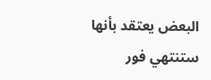البعض يعتقد بأنها ستنتهي فور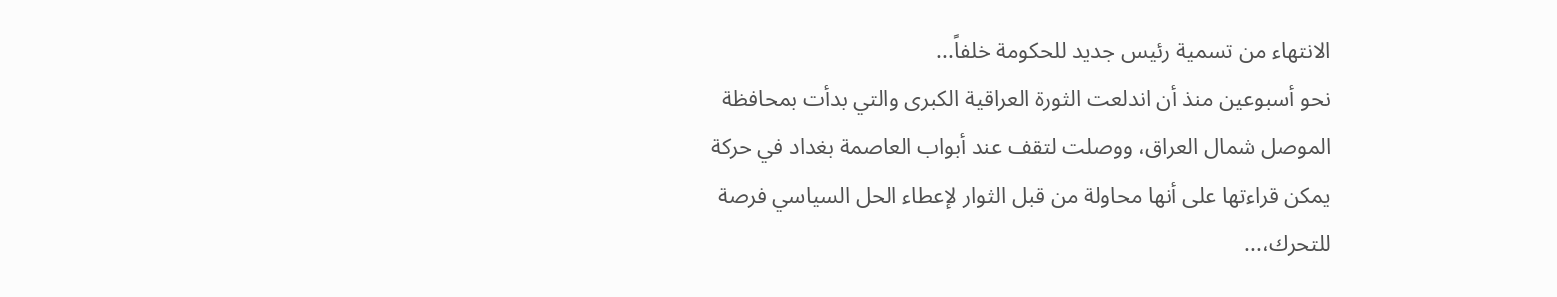الانتهاء من تسمية رئيس جديد للحكومة خلفاً...
نحو أسبوعين منذ أن اندلعت الثورة العراقية الكبرى والتي بدأت بمحافظة الموصل شمال العراق، ووصلت لتقف عند أبواب العاصمة بغداد في حركة يمكن قراءتها على أنها محاولة من قبل الثوار لإعطاء الحل السياسي فرصة للتحرك،...